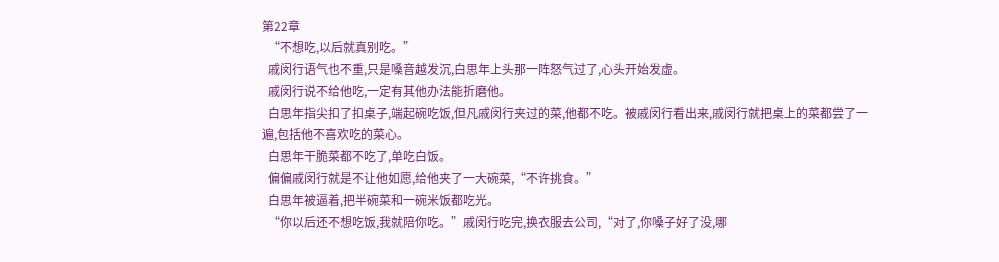第22章
  “不想吃,以后就真别吃。”
  戚闵行语气也不重,只是嗓音越发沉,白思年上头那一阵怒气过了,心头开始发虚。
  戚闵行说不给他吃,一定有其他办法能折磨他。
  白思年指尖扣了扣桌子,端起碗吃饭,但凡戚闵行夹过的菜,他都不吃。被戚闵行看出来,戚闵行就把桌上的菜都尝了一遍,包括他不喜欢吃的菜心。
  白思年干脆菜都不吃了,单吃白饭。
  偏偏戚闵行就是不让他如愿,给他夹了一大碗菜,“不许挑食。”
  白思年被逼着,把半碗菜和一碗米饭都吃光。
  “你以后还不想吃饭,我就陪你吃。”戚闵行吃完,换衣服去公司,“对了,你嗓子好了没,哪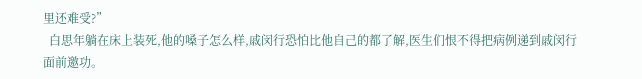里还难受?”
  白思年躺在床上装死,他的嗓子怎么样,戚闵行恐怕比他自己的都了解,医生们恨不得把病例递到戚闵行面前邀功。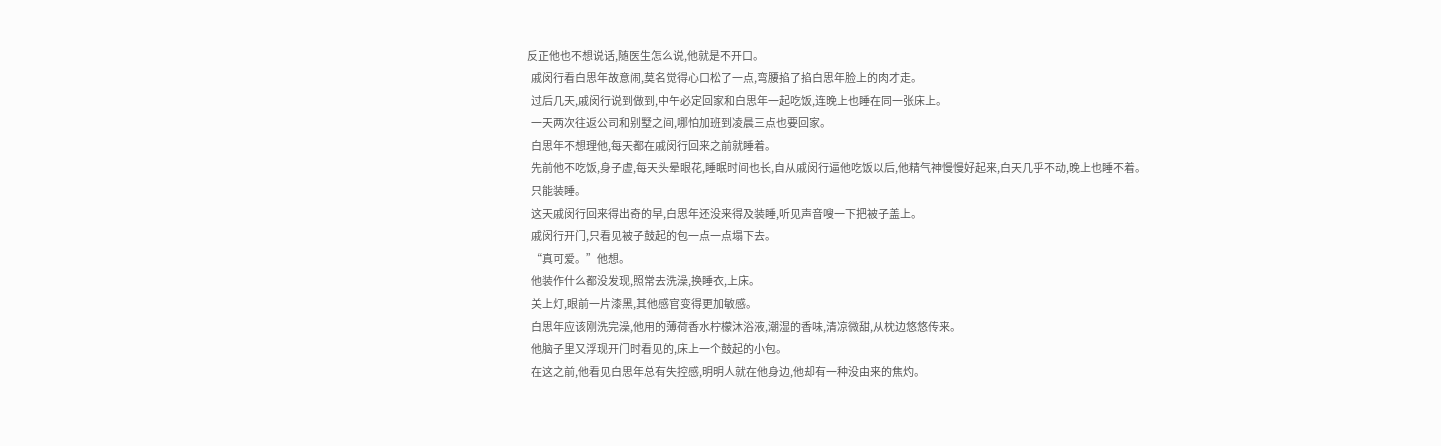反正他也不想说话,随医生怎么说,他就是不开口。
  戚闵行看白思年故意闹,莫名觉得心口松了一点,弯腰掐了掐白思年脸上的肉才走。
  过后几天,戚闵行说到做到,中午必定回家和白思年一起吃饭,连晚上也睡在同一张床上。
  一天两次往返公司和别墅之间,哪怕加班到凌晨三点也要回家。
  白思年不想理他,每天都在戚闵行回来之前就睡着。
  先前他不吃饭,身子虚,每天头晕眼花,睡眠时间也长,自从戚闵行逼他吃饭以后,他精气神慢慢好起来,白天几乎不动,晚上也睡不着。
  只能装睡。
  这天戚闵行回来得出奇的早,白思年还没来得及装睡,听见声音嗖一下把被子盖上。
  戚闵行开门,只看见被子鼓起的包一点一点塌下去。
  “真可爱。”他想。
  他装作什么都没发现,照常去洗澡,换睡衣,上床。
  关上灯,眼前一片漆黑,其他感官变得更加敏感。
  白思年应该刚洗完澡,他用的薄荷香水柠檬沐浴液,潮湿的香味,清凉微甜,从枕边悠悠传来。
  他脑子里又浮现开门时看见的,床上一个鼓起的小包。
  在这之前,他看见白思年总有失控感,明明人就在他身边,他却有一种没由来的焦灼。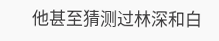他甚至猜测过林深和白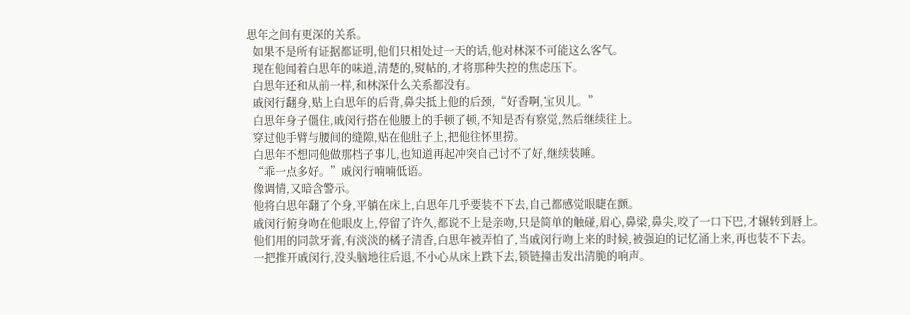思年之间有更深的关系。
  如果不是所有证据都证明,他们只相处过一天的话,他对林深不可能这么客气。
  现在他闻着白思年的味道,清楚的,熨帖的,才将那种失控的焦虑压下。
  白思年还和从前一样,和林深什么关系都没有。
  戚闵行翻身,贴上白思年的后背,鼻尖抵上他的后颈,“好香啊,宝贝儿。”
  白思年身子僵住,戚闵行搭在他腰上的手顿了顿,不知是否有察觉,然后继续往上。
  穿过他手臂与腰间的缝隙,贴在他肚子上,把他往怀里捞。
  白思年不想同他做那档子事儿,也知道再起冲突自己讨不了好,继续装睡。
  “乖一点多好。”戚闵行喃喃低语。
  像调情,又暗含警示。
  他将白思年翻了个身,平躺在床上,白思年几乎要装不下去,自己都感觉眼睫在颤。
  戚闵行俯身吻在他眼皮上,停留了许久,都说不上是亲吻,只是简单的触碰,眉心,鼻梁,鼻尖,咬了一口下巴,才辗转到唇上。
  他们用的同款牙膏,有淡淡的橘子清香,白思年被弄怕了,当戚闵行吻上来的时候,被强迫的记忆涌上来,再也装不下去。
  一把推开戚闵行,没头脑地往后退,不小心从床上跌下去,锁链撞击发出清脆的响声。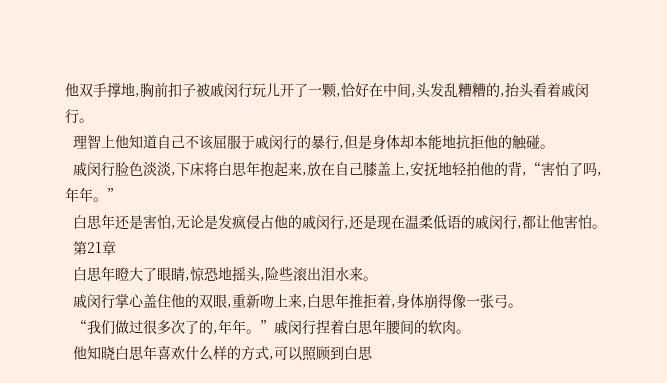他双手撑地,胸前扣子被戚闵行玩儿开了一颗,恰好在中间,头发乱糟糟的,抬头看着戚闵行。
  理智上他知道自己不该屈服于戚闵行的暴行,但是身体却本能地抗拒他的触碰。
  戚闵行脸色淡淡,下床将白思年抱起来,放在自己膝盖上,安抚地轻拍他的背,“害怕了吗,年年。”
  白思年还是害怕,无论是发疯侵占他的戚闵行,还是现在温柔低语的戚闵行,都让他害怕。
  第21章
  白思年瞪大了眼睛,惊恐地摇头,险些滚出泪水来。
  戚闵行掌心盖住他的双眼,重新吻上来,白思年推拒着,身体崩得像一张弓。
  “我们做过很多次了的,年年。”戚闵行捏着白思年腰间的软肉。
  他知晓白思年喜欢什么样的方式,可以照顾到白思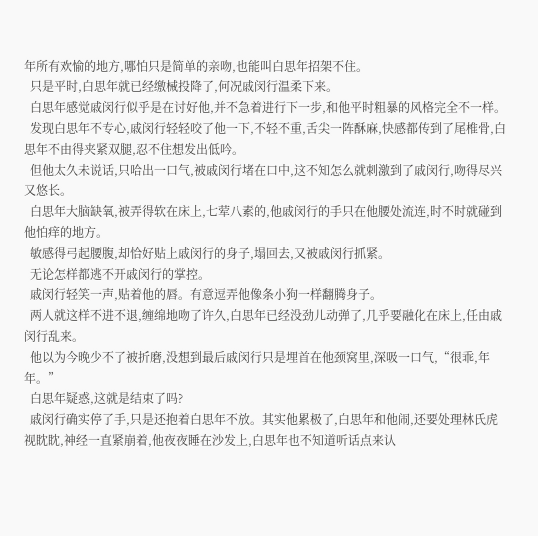年所有欢愉的地方,哪怕只是简单的亲吻,也能叫白思年招架不住。
  只是平时,白思年就已经缴械投降了,何况戚闵行温柔下来。
  白思年感觉戚闵行似乎是在讨好他,并不急着进行下一步,和他平时粗暴的风格完全不一样。
  发现白思年不专心,戚闵行轻轻咬了他一下,不轻不重,舌尖一阵酥麻,快感都传到了尾椎骨,白思年不由得夹紧双腿,忍不住想发出低吟。
  但他太久未说话,只哈出一口气,被戚闵行堵在口中,这不知怎么就刺激到了戚闵行,吻得尽兴又悠长。
  白思年大脑缺氧,被弄得软在床上,七荤八素的,他戚闵行的手只在他腰处流连,时不时就碰到他怕痒的地方。
  敏感得弓起腰腹,却恰好贴上戚闵行的身子,塌回去,又被戚闵行抓紧。
  无论怎样都逃不开戚闵行的掌控。
  戚闵行轻笑一声,贴着他的唇。有意逗弄他像条小狗一样翻腾身子。
  两人就这样不进不退,缠绵地吻了许久,白思年已经没劲儿动弹了,几乎要融化在床上,任由戚闵行乱来。
  他以为今晚少不了被折磨,没想到最后戚闵行只是埋首在他颈窝里,深吸一口气,“很乖,年年。”
  白思年疑惑,这就是结束了吗?
  戚闵行确实停了手,只是还抱着白思年不放。其实他累极了,白思年和他闹,还要处理林氏虎视眈眈,神经一直紧崩着,他夜夜睡在沙发上,白思年也不知道听话点来认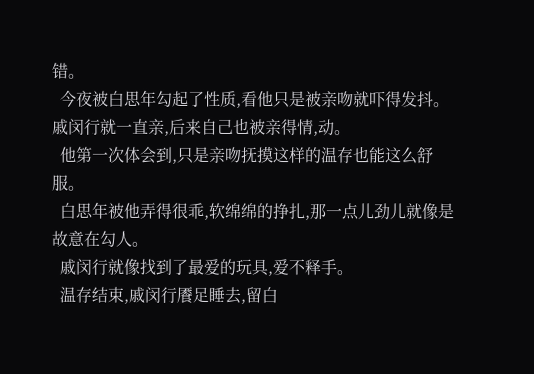错。
  今夜被白思年勾起了性质,看他只是被亲吻就吓得发抖。戚闵行就一直亲,后来自己也被亲得情,动。
  他第一次体会到,只是亲吻抚摸这样的温存也能这么舒服。
  白思年被他弄得很乖,软绵绵的挣扎,那一点儿劲儿就像是故意在勾人。
  戚闵行就像找到了最爱的玩具,爱不释手。
  温存结束,戚闵行餍足睡去,留白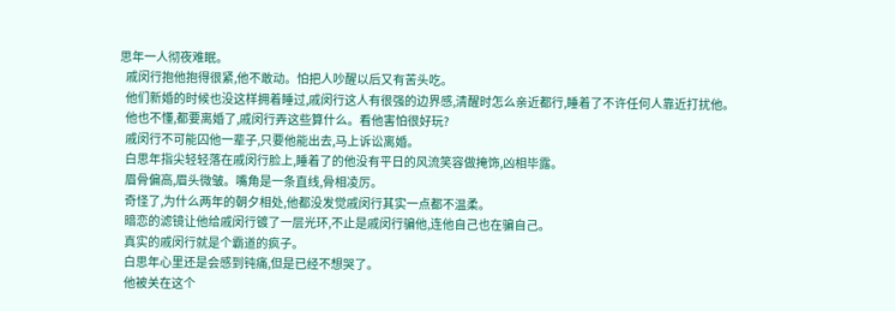思年一人彻夜难眠。
  戚闵行抱他抱得很紧,他不敢动。怕把人吵醒以后又有苦头吃。
  他们新婚的时候也没这样拥着睡过,戚闵行这人有很强的边界感,清醒时怎么亲近都行,睡着了不许任何人靠近打扰他。
  他也不懂,都要离婚了,戚闵行弄这些算什么。看他害怕很好玩?
  戚闵行不可能囚他一辈子,只要他能出去,马上诉讼离婚。
  白思年指尖轻轻落在戚闵行脸上,睡着了的他没有平日的风流笑容做掩饰,凶相毕露。
  眉骨偏高,眉头微皱。嘴角是一条直线,骨相凌厉。
  奇怪了,为什么两年的朝夕相处,他都没发觉戚闵行其实一点都不温柔。
  暗恋的滤镜让他给戚闵行镀了一层光环,不止是戚闵行骗他,连他自己也在骗自己。
  真实的戚闵行就是个霸道的疯子。
  白思年心里还是会感到钝痛,但是已经不想哭了。
  他被关在这个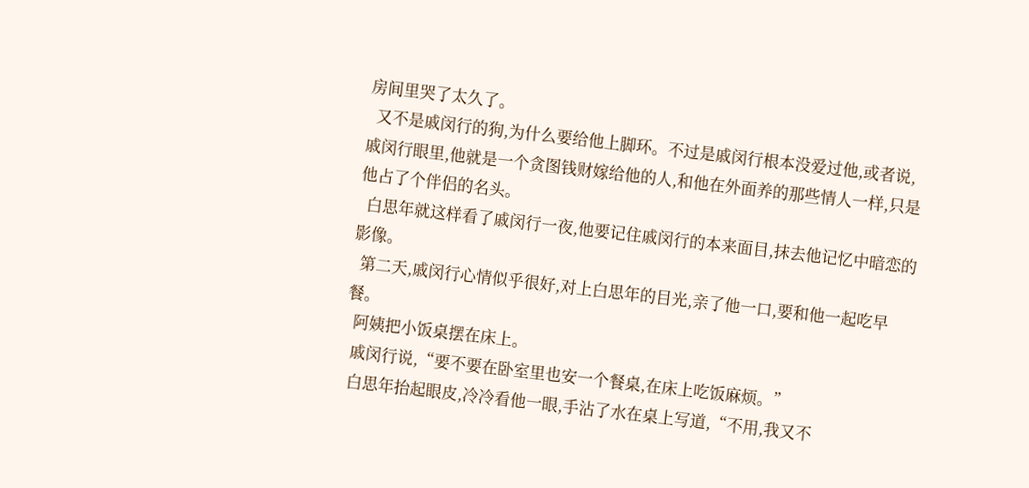房间里哭了太久了。
  又不是戚闵行的狗,为什么要给他上脚环。不过是戚闵行根本没爱过他,或者说,戚闵行眼里,他就是一个贪图钱财嫁给他的人,和他在外面养的那些情人一样,只是他占了个伴侣的名头。
  白思年就这样看了戚闵行一夜,他要记住戚闵行的本来面目,抹去他记忆中暗恋的影像。
  第二天,戚闵行心情似乎很好,对上白思年的目光,亲了他一口,要和他一起吃早餐。
  阿姨把小饭桌摆在床上。
  戚闵行说,“要不要在卧室里也安一个餐桌,在床上吃饭麻烦。”
  白思年抬起眼皮,冷冷看他一眼,手沾了水在桌上写道,“不用,我又不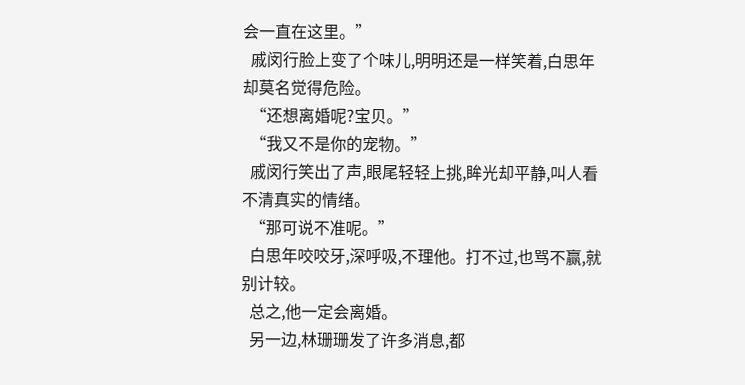会一直在这里。”
  戚闵行脸上变了个味儿,明明还是一样笑着,白思年却莫名觉得危险。
  “还想离婚呢?宝贝。”
  “我又不是你的宠物。”
  戚闵行笑出了声,眼尾轻轻上挑,眸光却平静,叫人看不清真实的情绪。
  “那可说不准呢。”
  白思年咬咬牙,深呼吸,不理他。打不过,也骂不赢,就别计较。
  总之,他一定会离婚。
  另一边,林珊珊发了许多消息,都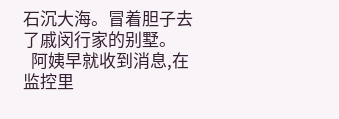石沉大海。冒着胆子去了戚闵行家的别墅。
  阿姨早就收到消息,在监控里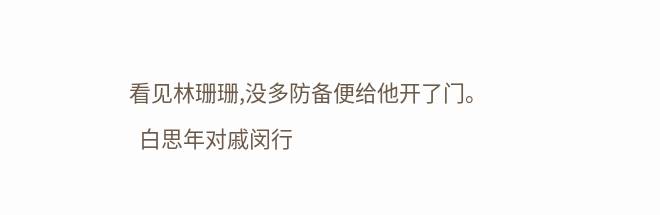看见林珊珊,没多防备便给他开了门。
  白思年对戚闵行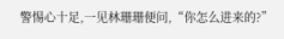警惕心十足,一见林珊珊便问,“你怎么进来的?”